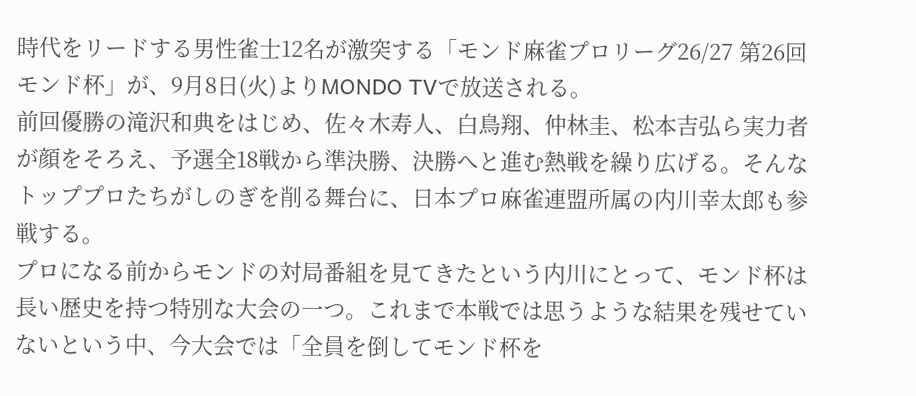時代をリードする男性雀士12名が激突する「モンド麻雀プロリーグ26/27 第26回モンド杯」が、9月8日(火)よりMONDO TVで放送される。
前回優勝の滝沢和典をはじめ、佐々木寿人、白鳥翔、仲林圭、松本吉弘ら実力者が顔をそろえ、予選全18戦から準決勝、決勝へと進む熱戦を繰り広げる。そんなトッププロたちがしのぎを削る舞台に、日本プロ麻雀連盟所属の内川幸太郎も参戦する。
プロになる前からモンドの対局番組を見てきたという内川にとって、モンド杯は長い歴史を持つ特別な大会の一つ。これまで本戦では思うような結果を残せていないという中、今大会では「全員を倒してモンド杯を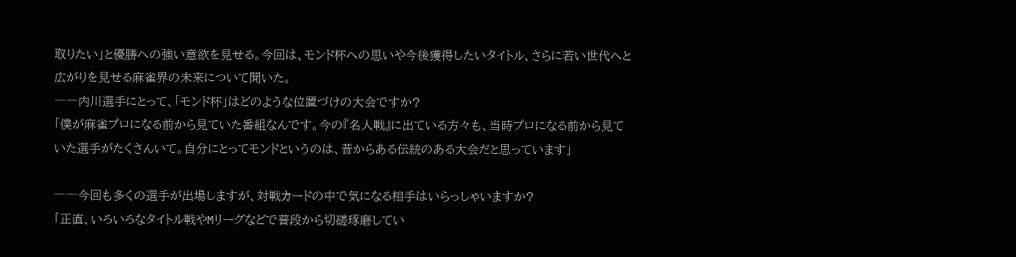取りたい」と優勝への強い意欲を見せる。今回は、モンド杯への思いや今後獲得したいタイトル、さらに若い世代へと広がりを見せる麻雀界の未来について聞いた。
――内川選手にとって、「モンド杯」はどのような位置づけの大会ですか?
「僕が麻雀プロになる前から見ていた番組なんです。今の『名人戦』に出ている方々も、当時プロになる前から見ていた選手がたくさんいて。自分にとってモンドというのは、昔からある伝統のある大会だと思っています」

――今回も多くの選手が出場しますが、対戦カードの中で気になる相手はいらっしゃいますか?
「正直、いろいろなタイトル戦やMリーグなどで普段から切磋琢磨してい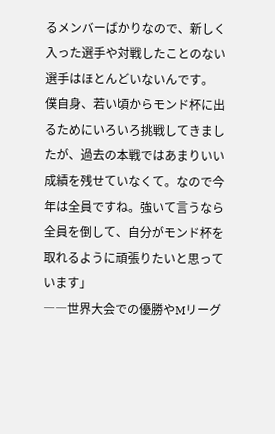るメンバーばかりなので、新しく入った選手や対戦したことのない選手はほとんどいないんです。
僕自身、若い頃からモンド杯に出るためにいろいろ挑戦してきましたが、過去の本戦ではあまりいい成績を残せていなくて。なので今年は全員ですね。強いて言うなら全員を倒して、自分がモンド杯を取れるように頑張りたいと思っています」
――世界大会での優勝やMリーグ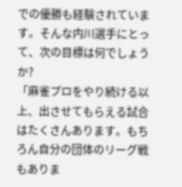での優勝も経験されています。そんな内川選手にとって、次の目標は何でしょうか?
「麻雀プロをやり続ける以上、出させてもらえる試合はたくさんあります。もちろん自分の団体のリーグ戦もありま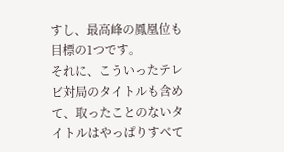すし、最高峰の鳳凰位も目標の1つです。
それに、こういったテレビ対局のタイトルも含めて、取ったことのないタイトルはやっぱりすべて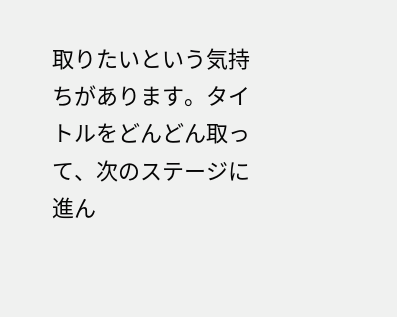取りたいという気持ちがあります。タイトルをどんどん取って、次のステージに進ん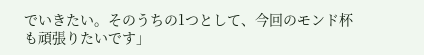でいきたい。そのうちの1つとして、今回のモンド杯も頑張りたいです」